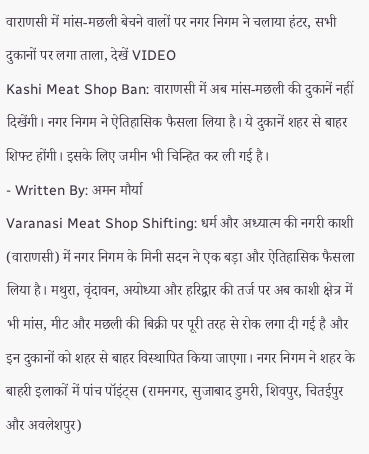वाराणसी में मांस-मछली बेचने वालों पर नगर निगम ने चलाया हंटर, सभी दुकानों पर लगा ताला, देखें VIDEO
Kashi Meat Shop Ban: वाराणसी में अब मांस-मछली की दुकानें नहीं दिखेंगी। नगर निगम ने ऐतिहासिक फैसला लिया है। ये दुकानें शहर से बाहर शिफ्ट होंगी। इसके लिए जमीन भी चिन्हित कर ली गई है।
- Written By: अमन मौर्या
Varanasi Meat Shop Shifting: धर्म और अध्यात्म की नगरी काशी (वाराणसी) में नगर निगम के मिनी सदन ने एक बड़ा और ऐतिहासिक फैसला लिया है। मथुरा, वृंदावन, अयोध्या और हरिद्वार की तर्ज पर अब काशी क्षेत्र में भी मांस, मीट और मछली की बिक्री पर पूरी तरह से रोक लगा दी गई है और इन दुकानों को शहर से बाहर विस्थापित किया जाएगा। नगर निगम ने शहर के बाहरी इलाकों में पांच पॉइंट्स (रामनगर, सुजाबाद डुमरी, शिवपुर, चितईपुर और अवलेशपुर)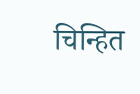चिन्हित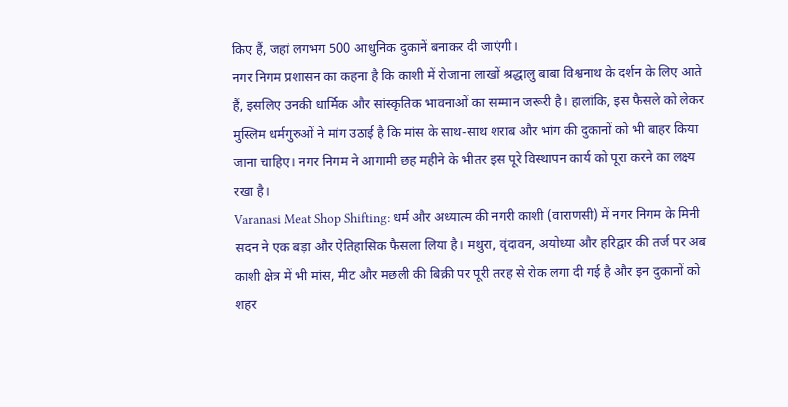किए हैं, जहां लगभग 500 आधुनिक दुकानें बनाकर दी जाएंगी।
नगर निगम प्रशासन का कहना है कि काशी में रोजाना लाखों श्रद्धालु बाबा विश्वनाथ के दर्शन के लिए आते हैं, इसलिए उनकी धार्मिक और सांस्कृतिक भावनाओं का सम्मान जरूरी है। हालांकि, इस फैसले को लेकर मुस्लिम धर्मगुरुओं ने मांग उठाई है कि मांस के साथ-साथ शराब और भांग की दुकानों को भी बाहर किया जाना चाहिए। नगर निगम ने आगामी छह महीने के भीतर इस पूरे विस्थापन कार्य को पूरा करने का लक्ष्य रखा है।
Varanasi Meat Shop Shifting: धर्म और अध्यात्म की नगरी काशी (वाराणसी) में नगर निगम के मिनी सदन ने एक बड़ा और ऐतिहासिक फैसला लिया है। मथुरा, वृंदावन, अयोध्या और हरिद्वार की तर्ज पर अब काशी क्षेत्र में भी मांस, मीट और मछली की बिक्री पर पूरी तरह से रोक लगा दी गई है और इन दुकानों को शहर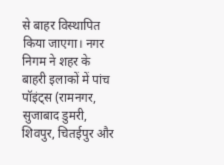से बाहर विस्थापित किया जाएगा। नगर निगम ने शहर के बाहरी इलाकों में पांच पॉइंट्स (रामनगर, सुजाबाद डुमरी, शिवपुर, चितईपुर और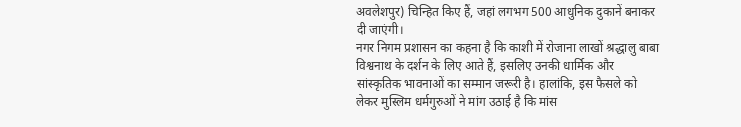अवलेशपुर) चिन्हित किए हैं, जहां लगभग 500 आधुनिक दुकानें बनाकर दी जाएंगी।
नगर निगम प्रशासन का कहना है कि काशी में रोजाना लाखों श्रद्धालु बाबा विश्वनाथ के दर्शन के लिए आते हैं, इसलिए उनकी धार्मिक और सांस्कृतिक भावनाओं का सम्मान जरूरी है। हालांकि, इस फैसले को लेकर मुस्लिम धर्मगुरुओं ने मांग उठाई है कि मांस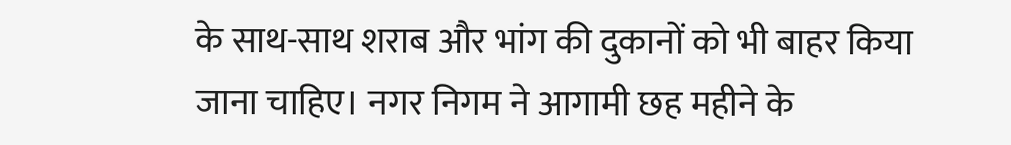के साथ-साथ शराब और भांग की दुकानों को भी बाहर किया जाना चाहिए। नगर निगम ने आगामी छह महीने के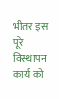भीतर इस पूरे विस्थापन कार्य को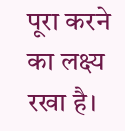पूरा करने का लक्ष्य रखा है।